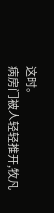这时。
病房门被人轻轻推开,牧凡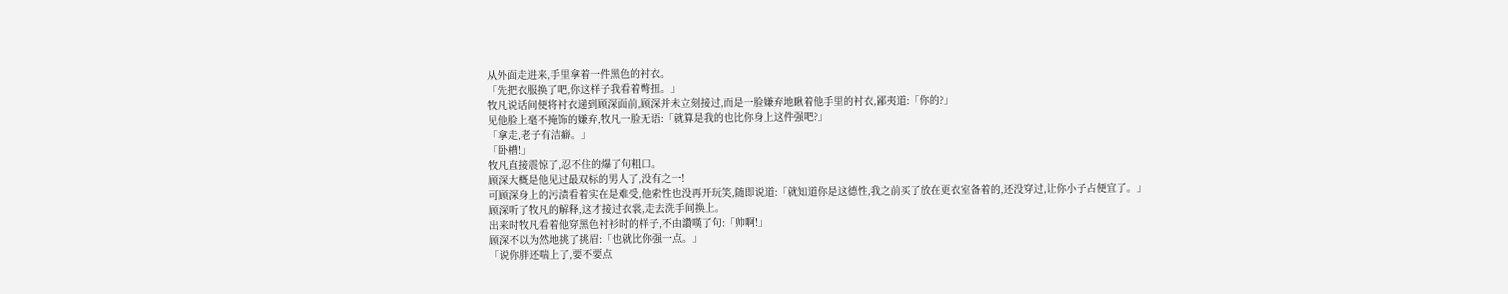从外面走进来,手里拿着一件黑色的衬衣。
「先把衣服换了吧,你这样子我看着彆扭。」
牧凡说话间便将衬衣递到顾深面前,顾深并未立刻接过,而是一脸嫌弃地瞅着他手里的衬衣,鄙夷道:「你的?」
见他脸上毫不掩饰的嫌弃,牧凡一脸无语:「就算是我的也比你身上这件强吧?」
「拿走,老子有洁癖。」
「卧槽!」
牧凡直接震惊了,忍不住的爆了句粗口。
顾深大概是他见过最双标的男人了,没有之一!
可顾深身上的污渍看着实在是难受,他索性也没再开玩笑,随即说道:「就知道你是这德性,我之前买了放在更衣室备着的,还没穿过,让你小子占便宜了。」
顾深听了牧凡的解释,这才接过衣裳,走去洗手间换上。
出来时牧凡看着他穿黑色衬衫时的样子,不由讚嘆了句:「帅啊!」
顾深不以为然地挑了挑眉:「也就比你强一点。」
「说你胖还喘上了,要不要点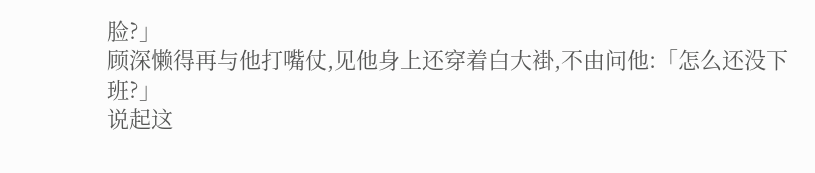脸?」
顾深懒得再与他打嘴仗,见他身上还穿着白大褂,不由问他:「怎么还没下班?」
说起这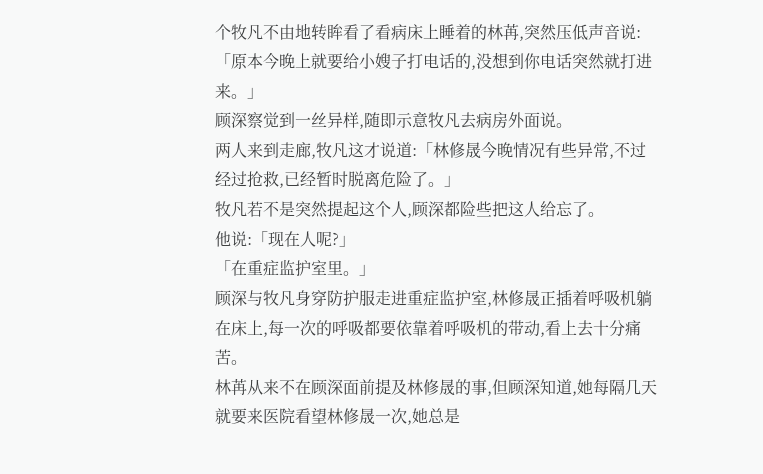个牧凡不由地转眸看了看病床上睡着的林苒,突然压低声音说:「原本今晚上就要给小嫂子打电话的,没想到你电话突然就打进来。」
顾深察觉到一丝异样,随即示意牧凡去病房外面说。
两人来到走廊,牧凡这才说道:「林修晟今晚情况有些异常,不过经过抢救,已经暂时脱离危险了。」
牧凡若不是突然提起这个人,顾深都险些把这人给忘了。
他说:「现在人呢?」
「在重症监护室里。」
顾深与牧凡身穿防护服走进重症监护室,林修晟正插着呼吸机躺在床上,每一次的呼吸都要依靠着呼吸机的带动,看上去十分痛苦。
林苒从来不在顾深面前提及林修晟的事,但顾深知道,她每隔几天就要来医院看望林修晟一次,她总是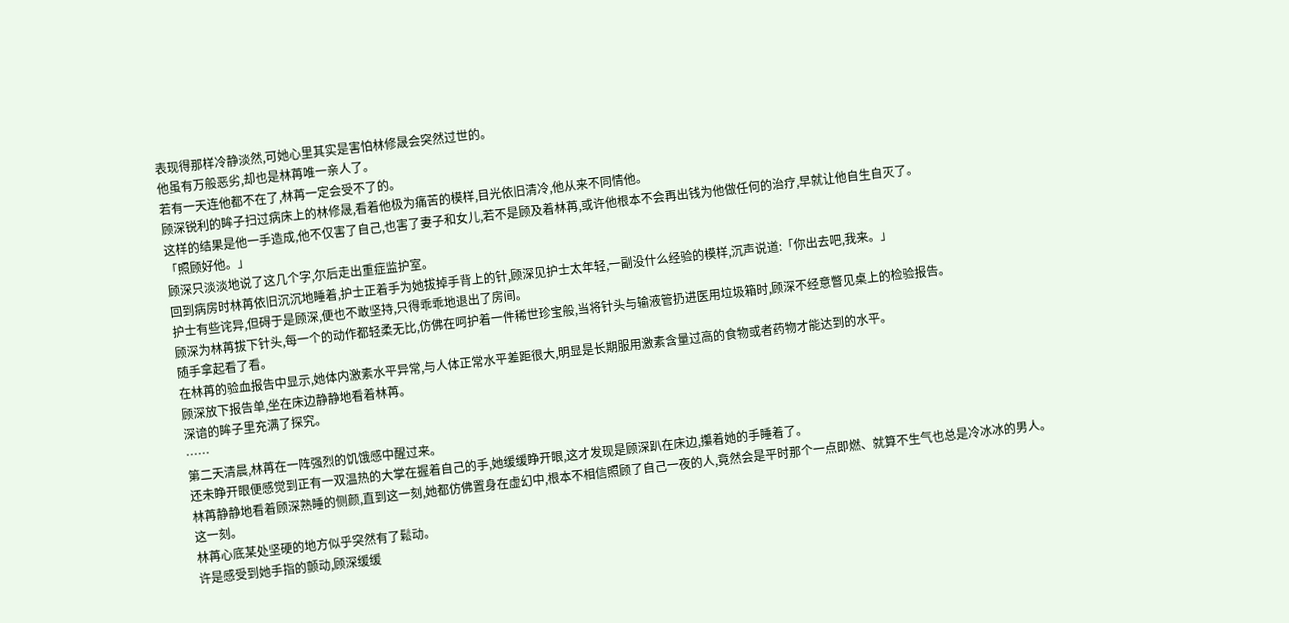表现得那样冷静淡然,可她心里其实是害怕林修晟会突然过世的。
他虽有万般恶劣,却也是林苒唯一亲人了。
若有一天连他都不在了,林苒一定会受不了的。
顾深锐利的眸子扫过病床上的林修晟,看着他极为痛苦的模样,目光依旧清冷,他从来不同情他。
这样的结果是他一手造成,他不仅害了自己,也害了妻子和女儿,若不是顾及着林苒,或许他根本不会再出钱为他做任何的治疗,早就让他自生自灭了。
「照顾好他。」
顾深只淡淡地说了这几个字,尔后走出重症监护室。
回到病房时林苒依旧沉沉地睡着,护士正着手为她拔掉手背上的针,顾深见护士太年轻,一副没什么经验的模样,沉声说道:「你出去吧,我来。」
护士有些诧异,但碍于是顾深,便也不敢坚持,只得乖乖地退出了房间。
顾深为林苒拔下针头,每一个的动作都轻柔无比,仿佛在呵护着一件稀世珍宝般,当将针头与输液管扔进医用垃圾箱时,顾深不经意瞥见桌上的检验报告。
随手拿起看了看。
在林苒的验血报告中显示,她体内激素水平异常,与人体正常水平差距很大,明显是长期服用激素含量过高的食物或者药物才能达到的水平。
顾深放下报告单,坐在床边静静地看着林苒。
深谙的眸子里充满了探究。
……
第二天清晨,林苒在一阵强烈的饥饿感中醒过来。
还未睁开眼便感觉到正有一双温热的大掌在握着自己的手,她缓缓睁开眼,这才发现是顾深趴在床边,攥着她的手睡着了。
林苒静静地看着顾深熟睡的侧颜,直到这一刻,她都仿佛置身在虚幻中,根本不相信照顾了自己一夜的人,竟然会是平时那个一点即燃、就算不生气也总是冷冰冰的男人。
这一刻。
林苒心底某处坚硬的地方似乎突然有了鬆动。
许是感受到她手指的颤动,顾深缓缓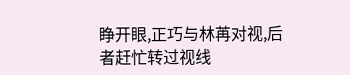睁开眼,正巧与林苒对视,后者赶忙转过视线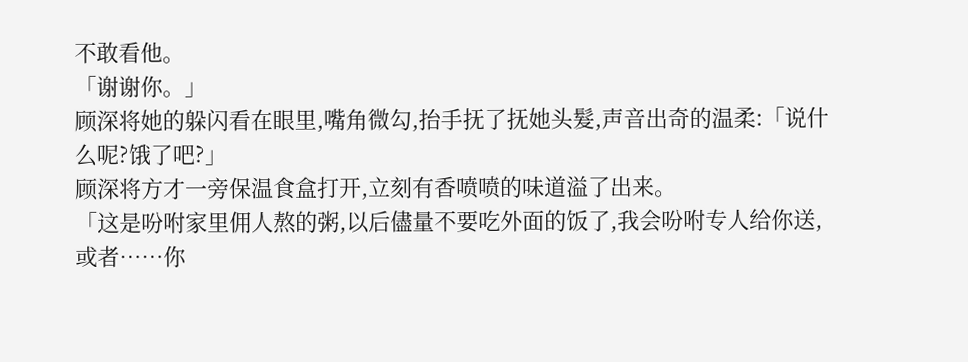不敢看他。
「谢谢你。」
顾深将她的躲闪看在眼里,嘴角微勾,抬手抚了抚她头髮,声音出奇的温柔:「说什么呢?饿了吧?」
顾深将方才一旁保温食盒打开,立刻有香喷喷的味道溢了出来。
「这是吩咐家里佣人熬的粥,以后儘量不要吃外面的饭了,我会吩咐专人给你送,或者……你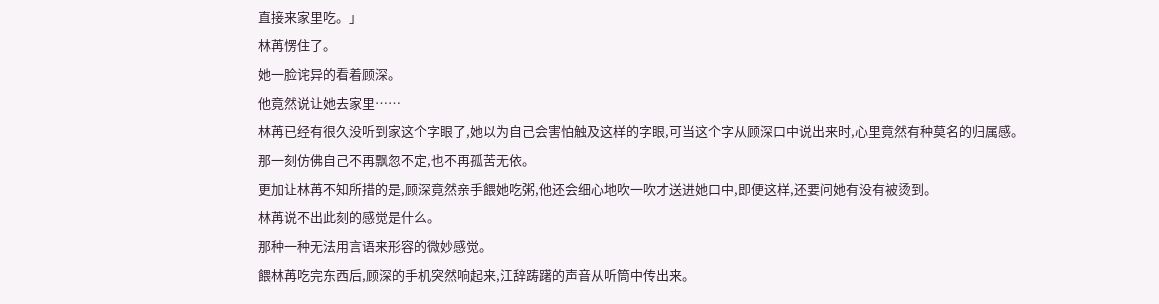直接来家里吃。」
林苒愣住了。
她一脸诧异的看着顾深。
他竟然说让她去家里……
林苒已经有很久没听到家这个字眼了,她以为自己会害怕触及这样的字眼,可当这个字从顾深口中说出来时,心里竟然有种莫名的归属感。
那一刻仿佛自己不再飘忽不定,也不再孤苦无依。
更加让林苒不知所措的是,顾深竟然亲手餵她吃粥,他还会细心地吹一吹才送进她口中,即便这样,还要问她有没有被烫到。
林苒说不出此刻的感觉是什么。
那种一种无法用言语来形容的微妙感觉。
餵林苒吃完东西后,顾深的手机突然响起来,江辞踌躇的声音从听筒中传出来。